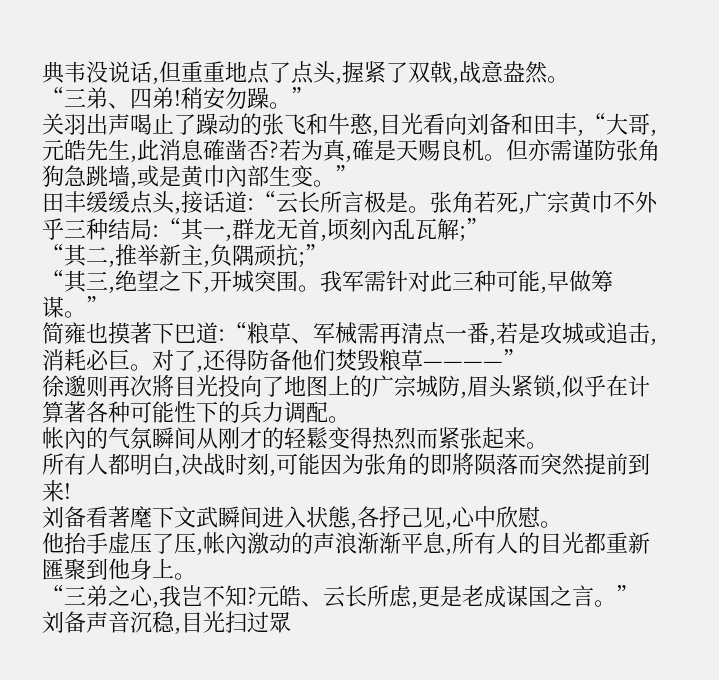典韦没说话,但重重地点了点头,握紧了双戟,战意盎然。
“三弟、四弟!稍安勿躁。”
关羽出声喝止了躁动的张飞和牛憨,目光看向刘备和田丰,“大哥,元皓先生,此消息確凿否?若为真,確是天赐良机。但亦需谨防张角狗急跳墙,或是黄巾內部生变。”
田丰缓缓点头,接话道:“云长所言极是。张角若死,广宗黄巾不外乎三种结局:“其一,群龙无首,顷刻內乱瓦解;”
“其二,推举新主,负隅顽抗;”
“其三,绝望之下,开城突围。我军需针对此三种可能,早做筹谋。”
简雍也摸著下巴道:“粮草、军械需再清点一番,若是攻城或追击,消耗必巨。对了,还得防备他们焚毁粮草————”
徐邈则再次將目光投向了地图上的广宗城防,眉头紧锁,似乎在计算著各种可能性下的兵力调配。
帐內的气氛瞬间从刚才的轻鬆变得热烈而紧张起来。
所有人都明白,决战时刻,可能因为张角的即將陨落而突然提前到来!
刘备看著麾下文武瞬间进入状態,各抒己见,心中欣慰。
他抬手虚压了压,帐內激动的声浪渐渐平息,所有人的目光都重新匯聚到他身上。
“三弟之心,我岂不知?元皓、云长所虑,更是老成谋国之言。”
刘备声音沉稳,目光扫过眾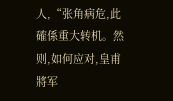人,“张角病危,此確係重大转机。然则,如何应对,皇甫將军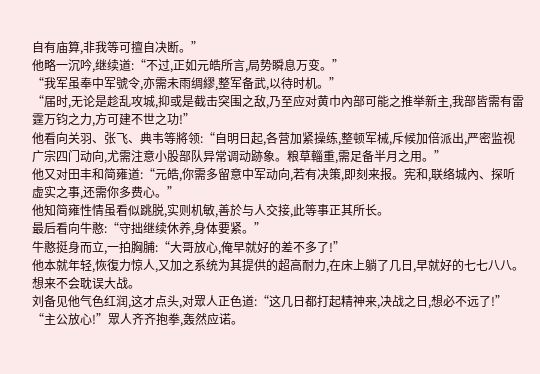自有庙算,非我等可擅自决断。”
他略一沉吟,继续道:“不过,正如元皓所言,局势瞬息万变。”
“我军虽奉中军號令,亦需未雨绸繆,整军备武,以待时机。”
“届时,无论是趁乱攻城,抑或是截击突围之敌,乃至应对黄巾內部可能之推举新主,我部皆需有雷霆万钧之力,方可建不世之功!”
他看向关羽、张飞、典韦等將领:“自明日起,各营加紧操练,整顿军械,斥候加倍派出,严密监视广宗四门动向,尤需注意小股部队异常调动跡象。粮草輜重,需足备半月之用。”
他又对田丰和简雍道:“元皓,你需多留意中军动向,若有决策,即刻来报。宪和,联络城內、探听虚实之事,还需你多费心。”
他知简雍性情虽看似跳脱,实则机敏,善於与人交接,此等事正其所长。
最后看向牛憨:“守拙继续休养,身体要紧。”
牛憨挺身而立,一拍胸脯:“大哥放心,俺早就好的差不多了!”
他本就年轻,恢復力惊人,又加之系统为其提供的超高耐力,在床上躺了几日,早就好的七七八八。
想来不会耽误大战。
刘备见他气色红润,这才点头,对眾人正色道:“这几日都打起精神来,决战之日,想必不远了!”
“主公放心!”眾人齐齐抱拳,轰然应诺。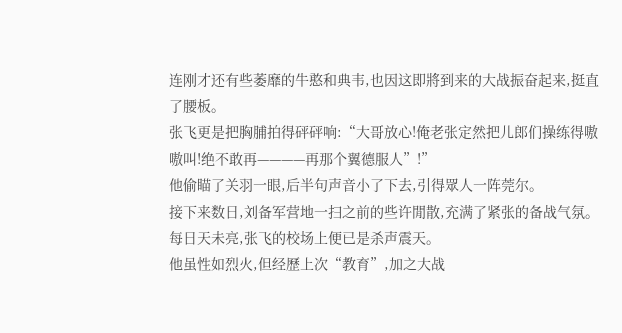连刚才还有些萎靡的牛憨和典韦,也因这即將到来的大战振奋起来,挺直了腰板。
张飞更是把胸脯拍得砰砰响:“大哥放心!俺老张定然把儿郎们操练得嗷嗷叫!绝不敢再————再那个翼德服人”!”
他偷瞄了关羽一眼,后半句声音小了下去,引得眾人一阵莞尔。
接下来数日,刘备军营地一扫之前的些许閒散,充满了紧张的备战气氛。
每日天未亮,张飞的校场上便已是杀声震天。
他虽性如烈火,但经歷上次“教育”,加之大战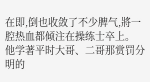在即,倒也收敛了不少脾气,將一腔热血都倾注在操练士卒上。
他学著平时大哥、二哥那赏罚分明的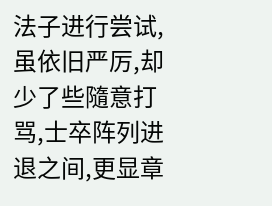法子进行尝试,虽依旧严厉,却少了些隨意打骂,士卒阵列进退之间,更显章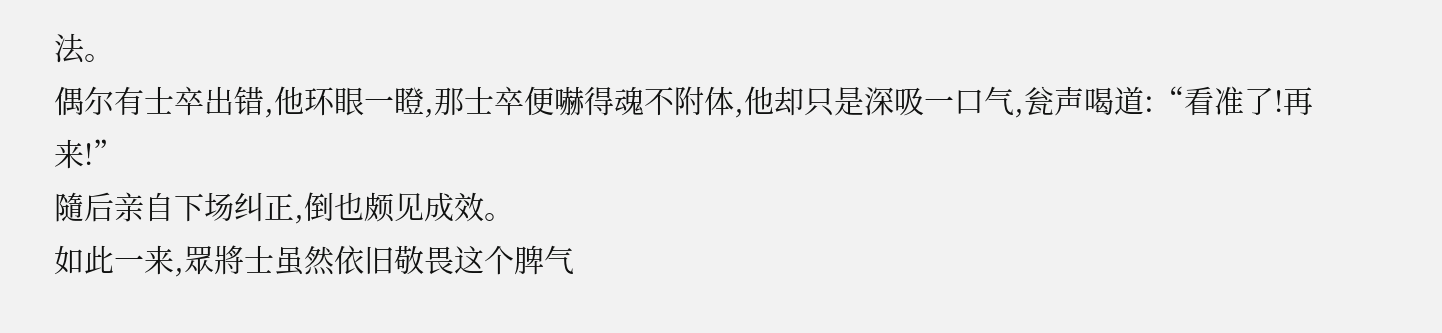法。
偶尔有士卒出错,他环眼一瞪,那士卒便嚇得魂不附体,他却只是深吸一口气,瓮声喝道:“看准了!再来!”
隨后亲自下场纠正,倒也颇见成效。
如此一来,眾將士虽然依旧敬畏这个脾气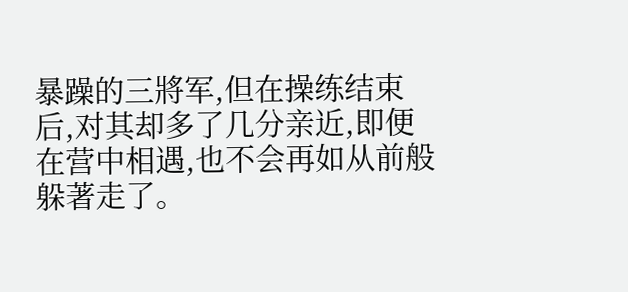暴躁的三將军,但在操练结束后,对其却多了几分亲近,即便在营中相遇,也不会再如从前般躲著走了。